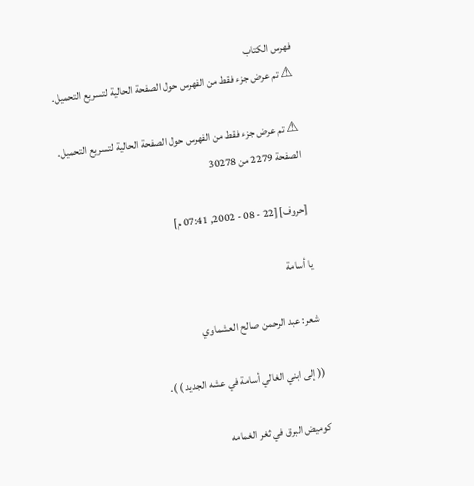فهرس الكتاب
⚠ تم عرض جزء فقط من الفهرس حول الصفحة الحالية لتسريع التحميل.

⚠ تم عرض جزء فقط من الفهرس حول الصفحة الحالية لتسريع التحميل.
الصفحة 2279 من 30278

[حروف] [22 - 08 - 2002, 07:41 م]

يا أسامة

شعر: عبد الرحمن صالح العشماوي

(( إلى ابني الغالي أسامة في عشه الجديد ) ).

كوميض البرق في ثغر الغمامه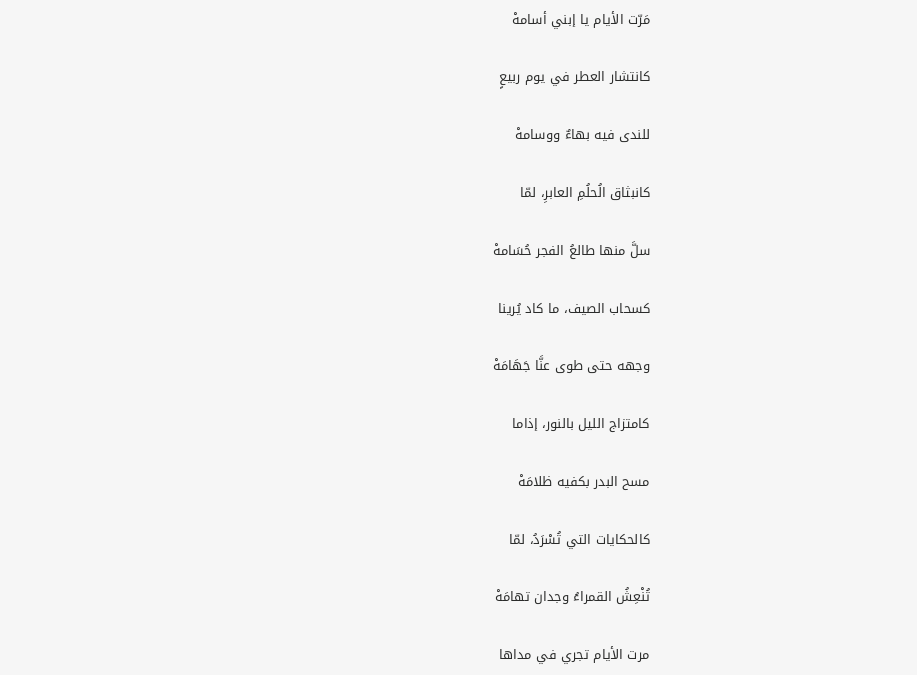مَرّت الأيام يا إبني أسامهْ

كانتشار العطر في يوم ربيعٍ

للندى فيه بهاءٌ ووسامهْ

كانبثاق الُحلُمِ العابرِ، لمّا

سلَّ منها طالعُ الفجر حُسَامهْ

كسحاب الصيف، ما كاد يُرينا

وجهه حتى طوى عنَّا جَهَامَهْ

كامتزاج الليل بالنور، إذاما

مسح البدر بكفيه ظلامَهْ

كالحكايات التي تُسْرَدُ، لمّا

تُنْعِشُ القمراءُ وجدان تهامَهْ

مرت الأيام تجري في مداها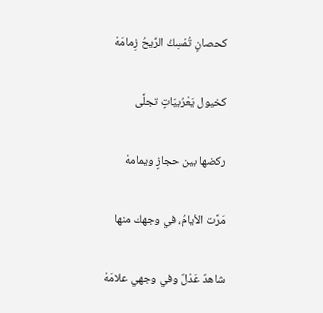كحصانٍ تُمْسِكُ الرِّيحُ زِمامَهْ

كخيول يَعْرُبيّاتٍ تجلَّى

ركضها بين حجازٍ ويمامهْ

مَرَّت الأيامُ، في وجهك منها

شاهدٌ عَدْلٌ وفي وجهي علامَهْ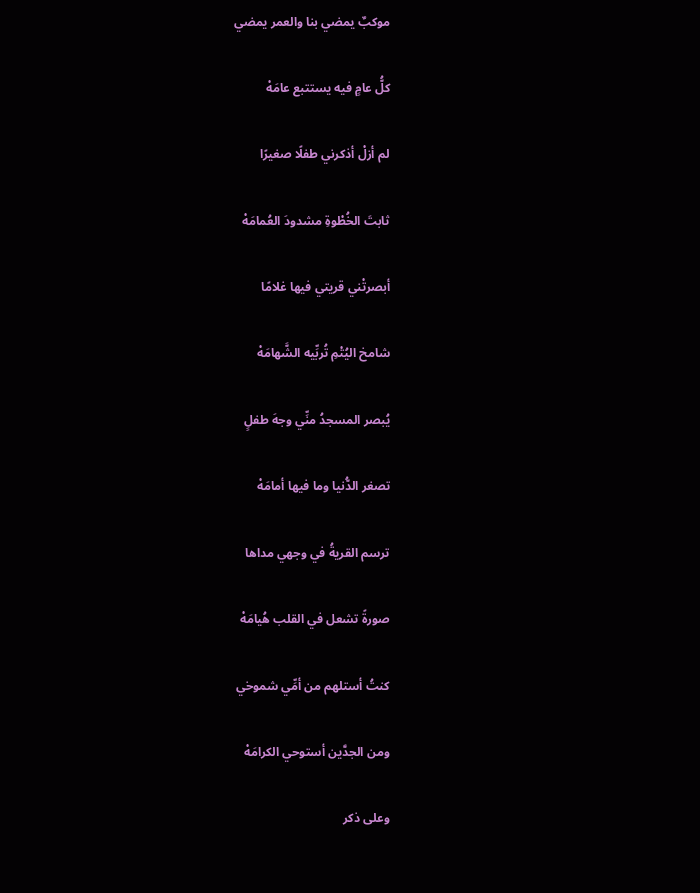موكبٌ يمضي بنا والعمر يمضي

كلُّ عامٍ فيه يستتبع عامَهْ

لم أزلْ أذكرني طفلًا صغيرًا

ثابتَ الخُطْوةِ مشدودَ العُمامَهْ

أبصرتْني قريتي فيها غلامًا

شامخ اليُتْمِ تُربِّيه الشَّهامَهْ

يُبصر المسجدُ منِّي وجهَ طفلٍ

تصغر الدُّنيا وما فيها أمامَهْ

ترسم القريةُ في وجهي مداها

صورةً تشعل في القلب هُيامَهْ

كنتُ أستلهم من أمِّي شموخي

ومن الجدَّين أستوحي الكرامَهْ

وعلى ذكر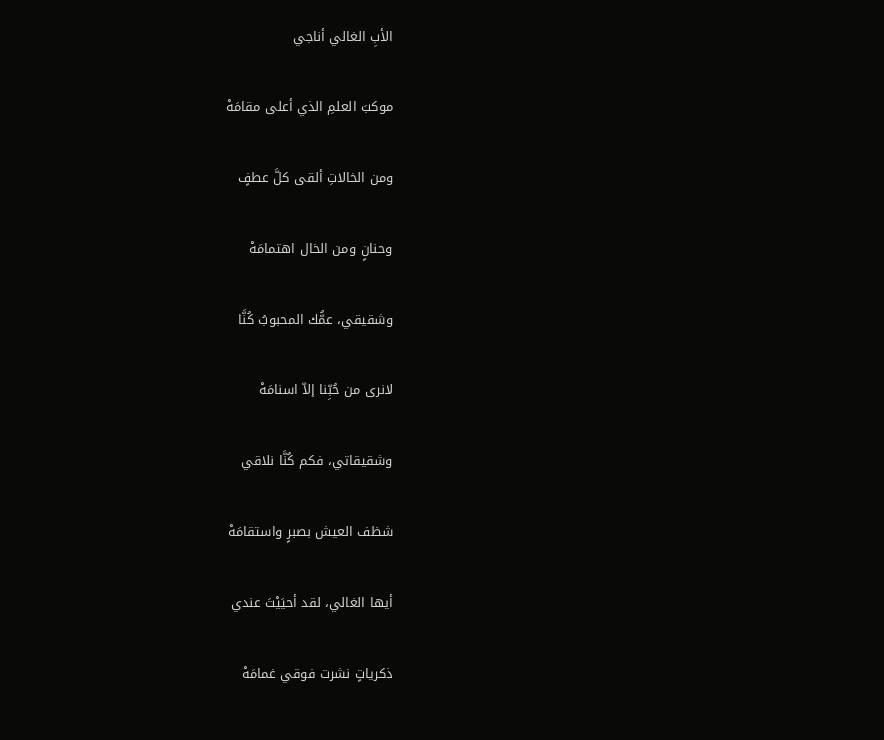الأبِ الغالي أناجي

موكبَ العلمِ الذي أعلى مقامَهْ

ومن الخالاتِ ألقى كلَّ عطفٍ

وحنانٍ ومن الخال اهتمامَهْ

وشقيقي، عمُّك المحبوبُ كُنَّا

لانرى من حُبِّنا إلاّ اسنامَهْ

وشقيقاتي، فكم كُنَّا نلاقي

شظف العيش بصبرٍ واستقامَهْ

أيها الغالي، لقد أحيَيْتَ عندي

ذكرياتٍ نشرت فوقي غمامَهْ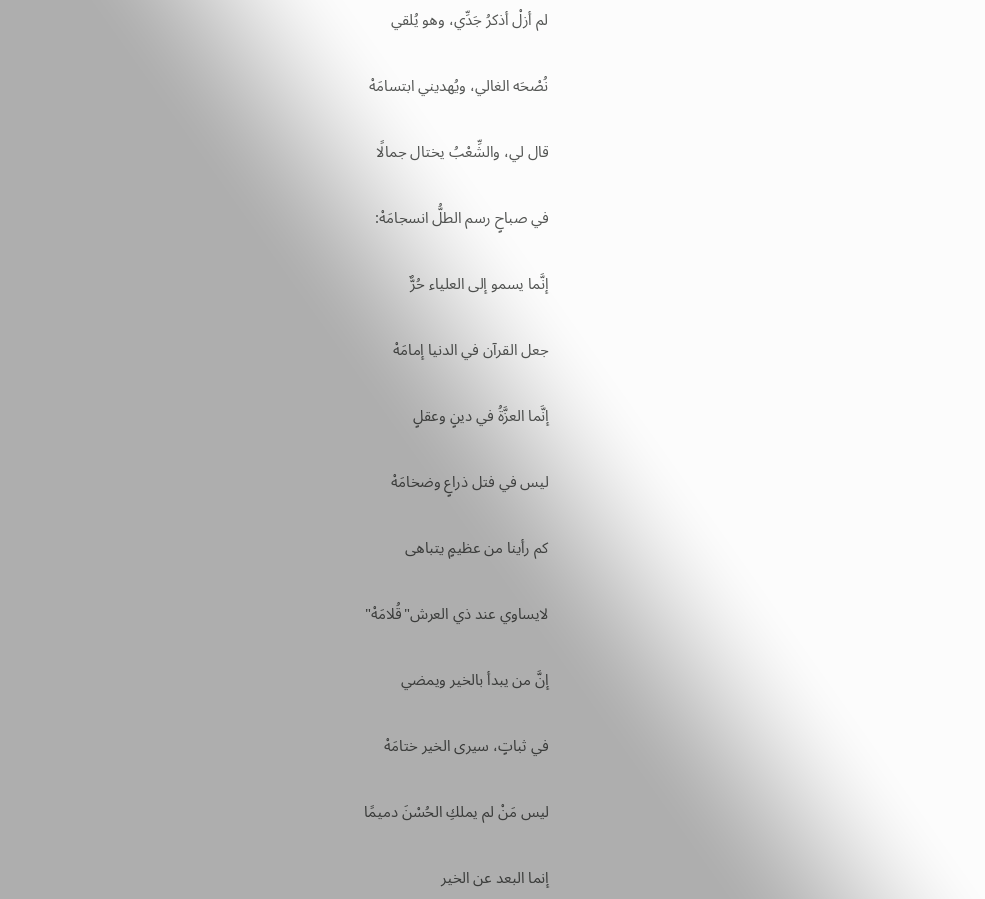لم أزلْ أذكرُ جَدِّي، وهو يُلقي

نُصْحَه الغالي، ويُهديني ابتسامَهْ

قال لي، والشِّعْبُ يختال جمالًا

في صباحٍ رسم الطلُّ انسجامَهْ:

إنَّما يسمو إلى العلياء حُرٌّ

جعل القرآن في الدنيا إمامَهْ

إنَّما العزَّةُ في دينٍ وعقلٍ

ليس في فتل ذراعٍ وضخامَهْ

كم رأينا من عظيمٍ يتباهى

لايساوي عند ذي العرش"قُلامَهْ"

إنَّ من يبدأ بالخير ويمضي

في ثباتٍ، سيرى الخير ختامَهْ

ليس مَنْ لم يملكِ الحُسْنَ دميمًا

إنما البعد عن الخير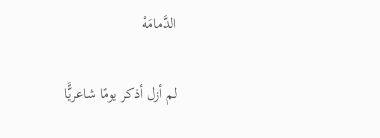الدَّمامَهْ

لم أزل أذكر يومًا شاعريًَّا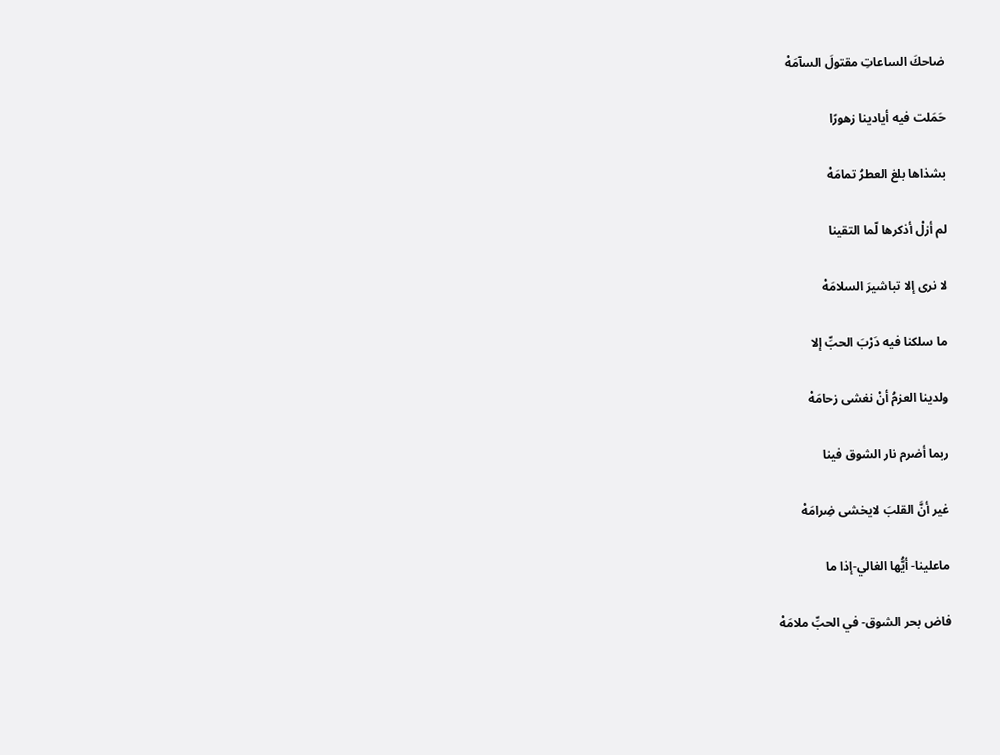ضاحكَ الساعاتِ مقتولَ السآمَهْ

حَمَلت فيه أيادينا زهورًا

بشذاها بلغ العطرُ تمامَهْ

لم أزلْ أذكرها لّما التقينا

لا نرى إلا تباشيرَ السلامَهْ

ما سلكنا فيه دَرْبَ الحبِّ إلا

ولدينا العزمُ أنْ نغشى زحامَهْ

ربما أضرم نار الشوق فينا

غير أنَّ القلبَ لايخشى ضِرامَهْ

ماعلينا- أيُّها الغالي-إذا ما

فاض بحر الشوق- في الحبِّ ملامَهْ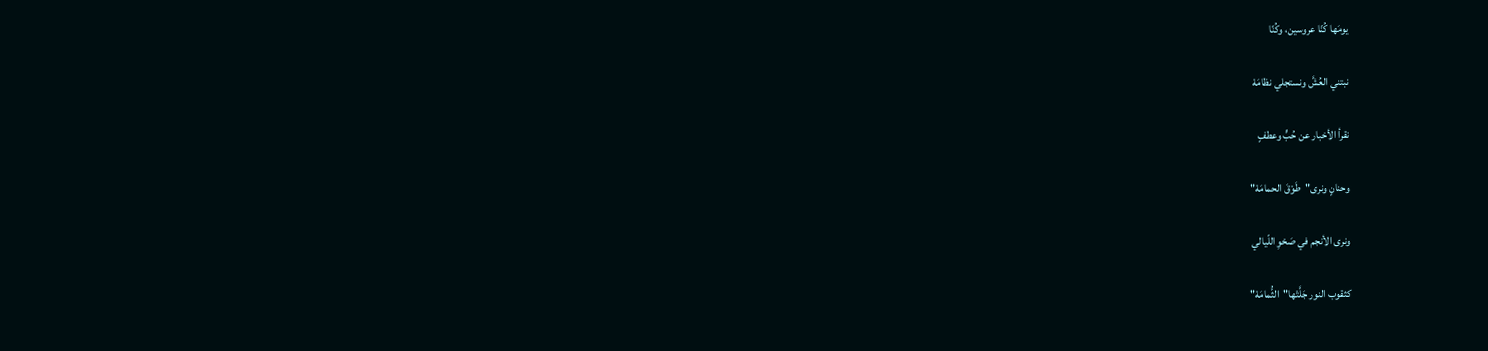يومَها كُنّا عروسين، وكُنّا

نبتني العُشَّ ونستجلي نظامَهْ

نقرأ الأخبار عن حُبٍّ وعطفٍ

وحنانٍ ونرى"طَوْقَ الحمامَهْ"

ونرى الأنجم في صَحْوِ اللّيالي

كثقوب النور جَلَّتْها"الثُّمامَهْ"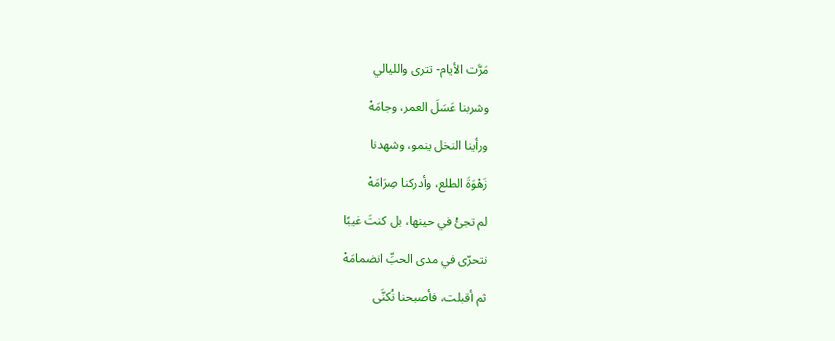مَرَّت الأيام- تترى والليالي

وشربنا عَسَلَ العمر، وجامَهْ

ورأينا النخل ينمو، وشهدنا

زَهْوَةَ الطلع، وأدركنا صِرَامَهْ

لم تجئْ في حينها، بل كنتَ غيبًا

نتحرّى في مدى الحبِّ انضمامَهْ

ثم أقبلت، فأصبحنا نُكنَّى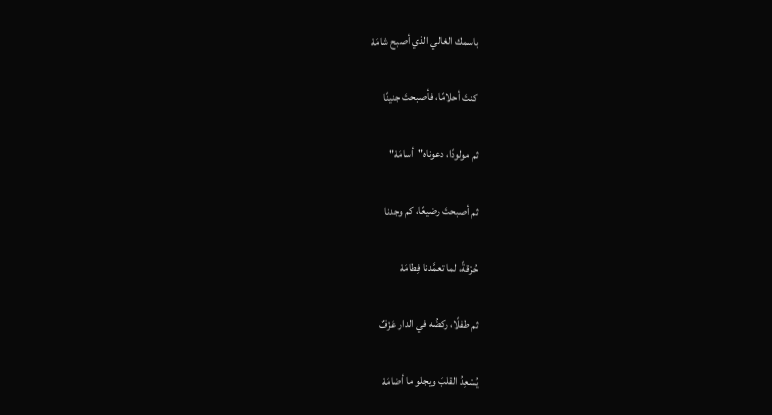باسمك الغالي الذي أصبح شامَهْ

كنتَ أحلامًا، فأصبحتَ جنينًا

ثم مولودًا، دعوناه"أسامَهْ"

ثم أصبحتَ رضيعًا، كم وجدنا

حُرْقةً، لما تعمَّدنا فِطامَهْ

ثم طفلًا، ركضُه في الدار عَزْفٌ

يُسْعِدُ القلبَ ويجلو ما أضامَهْ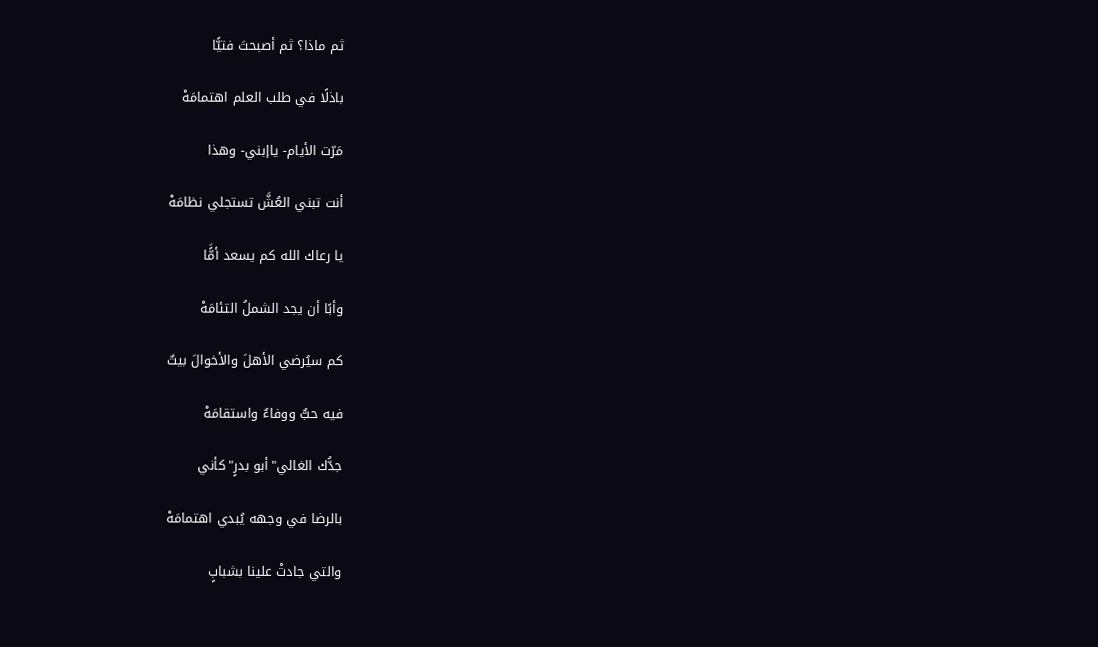ثم ماذا؟ ثم أصبحتَ فتيًّا

باذلًا في طلب العلم اهتمامَهْ

مَرّت الأيام- ياإبني- وهذا

أنت تبني العُشَّ تستجلي نظامَهْ

يا رعاك الله كم يسعد أمًَّا

وأبًا أن يجد الشملُ التئامَهْ

كم سيُرضي الأهلَ والأخوالَ بيتٌ

فيه حبٌّ ووفاءٌ واستقامَهْ

جدُّك الغالي"أبو بدرٍ"كأني

بالرضا في وجهه يُبدي اهتمامَهْ

والتي جادتْ علينا بشبابٍ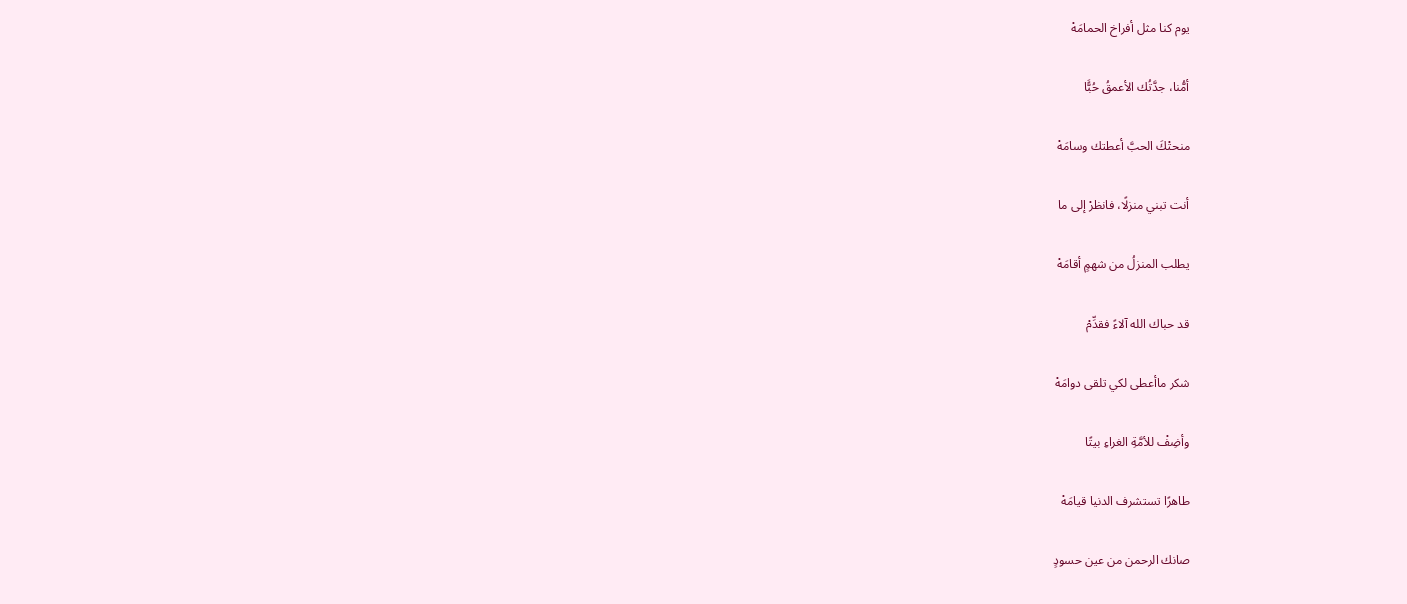يوم كنا مثل أفراخ الحمامَهْ

أمُّنا، جدَّتُك الأعمقُ حُبًَّا

منحتْكَ الحبَّ أعطتك وسامَهْ

أنت تبني منزلًا، فانظرْ إلى ما

يطلب المنزلُ من شهمٍ أقامَهْ

قد حباك الله آلاءً فقدِّمْ

شكر ماأعطى لكي تلقى دوامَهْ

وأضِفْ للأمَّةِ الغراءِ بيتًا

طاهرًا تستشرف الدنيا قيامَهْ

صانك الرحمن من عين حسودٍ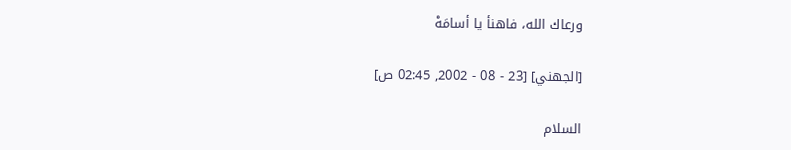ورعاك الله، فاهنأ يا أسامَهْ

[الجهني] [23 - 08 - 2002, 02:45 ص]

السلام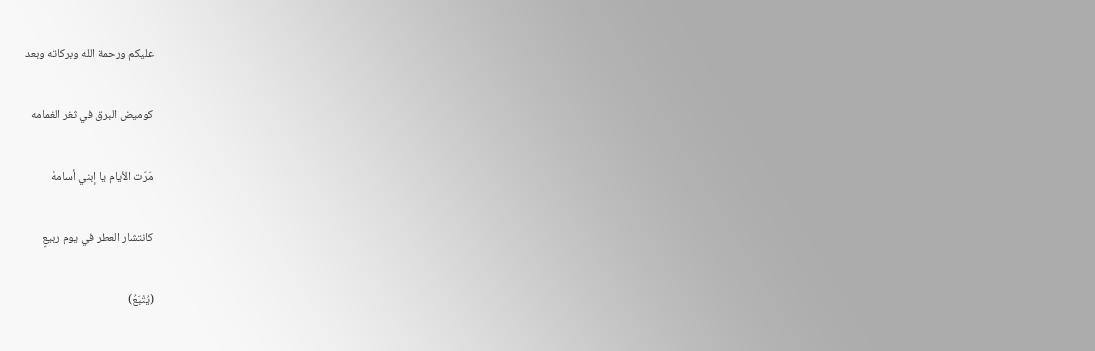عليكم ورحمة الله وبركاته وبعد

كوميض البرق في ثغر الغمامه

مَرّت الأيام يا إبني أسامهْ

كانتشار العطر في يوم ربيعٍ

(يُتْبَعُ)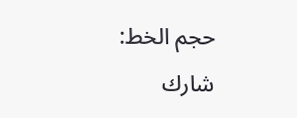حجم الخط:
شارك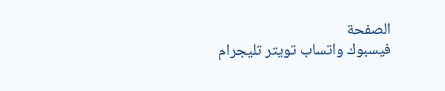الصفحة
فيسبوك واتساب تويتر تليجرام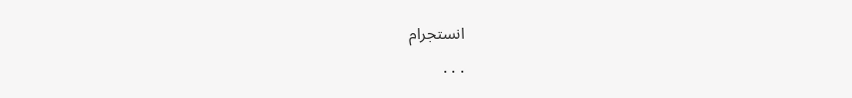انستجرام
. . .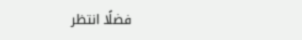فضلًا انتظر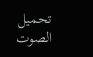تحميل الصوت